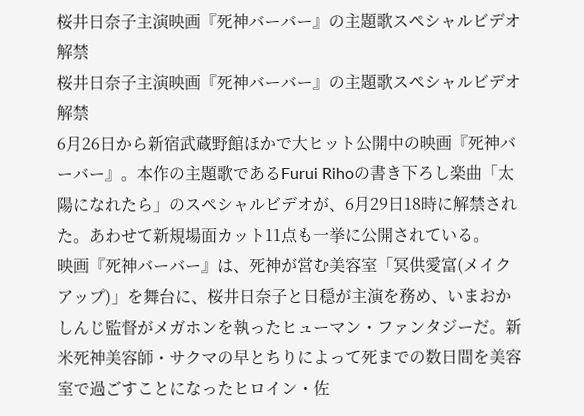桜井日奈子主演映画『死神バーバー』の主題歌スペシャルビデオ解禁
桜井日奈子主演映画『死神バーバー』の主題歌スペシャルビデオ解禁
6月26日から新宿武蔵野館ほかで大ヒット公開中の映画『死神バーバー』。本作の主題歌であるFurui Rihoの書き下ろし楽曲「太陽になれたら」のスペシャルビデオが、6月29日18時に解禁された。あわせて新規場面カット11点も一挙に公開されている。
映画『死神バーバー』は、死神が営む美容室「冥供愛富(メイクアップ)」を舞台に、桜井日奈子と日穏が主演を務め、いまおかしんじ監督がメガホンを執ったヒューマン・ファンタジーだ。新米死神美容師・サクマの早とちりによって死までの数日間を美容室で過ごすことになったヒロイン・佐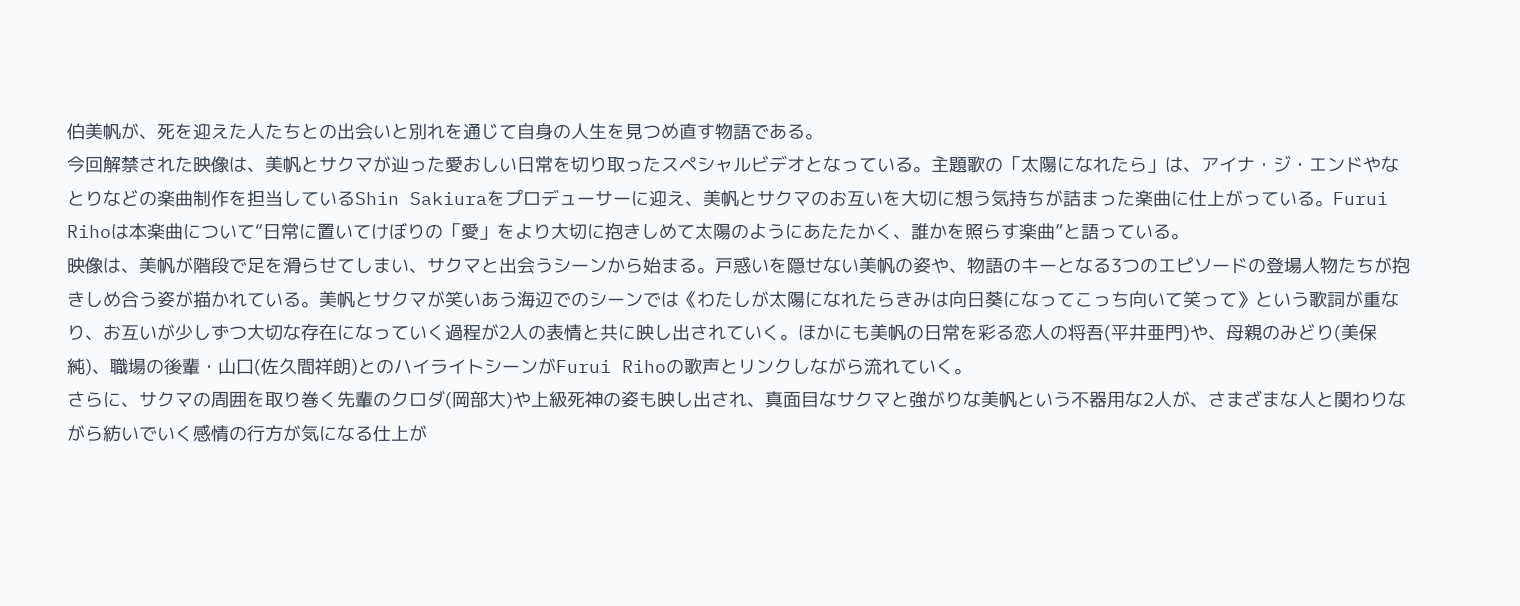伯美帆が、死を迎えた人たちとの出会いと別れを通じて自身の人生を見つめ直す物語である。
今回解禁された映像は、美帆とサクマが辿った愛おしい日常を切り取ったスペシャルビデオとなっている。主題歌の「太陽になれたら」は、アイナ・ジ・エンドやなとりなどの楽曲制作を担当しているShin Sakiuraをプロデューサーに迎え、美帆とサクマのお互いを大切に想う気持ちが詰まった楽曲に仕上がっている。Furui Rihoは本楽曲について“日常に置いてけぼりの「愛」をより大切に抱きしめて太陽のようにあたたかく、誰かを照らす楽曲”と語っている。
映像は、美帆が階段で足を滑らせてしまい、サクマと出会うシーンから始まる。戸惑いを隠せない美帆の姿や、物語のキーとなる3つのエピソードの登場人物たちが抱きしめ合う姿が描かれている。美帆とサクマが笑いあう海辺でのシーンでは《わたしが太陽になれたらきみは向日葵になってこっち向いて笑って》という歌詞が重なり、お互いが少しずつ大切な存在になっていく過程が2人の表情と共に映し出されていく。ほかにも美帆の日常を彩る恋人の将吾(平井亜門)や、母親のみどり(美保純)、職場の後輩・山口(佐久間祥朗)とのハイライトシーンがFurui Rihoの歌声とリンクしながら流れていく。
さらに、サクマの周囲を取り巻く先輩のクロダ(岡部大)や上級死神の姿も映し出され、真面目なサクマと強がりな美帆という不器用な2人が、さまざまな人と関わりながら紡いでいく感情の行方が気になる仕上が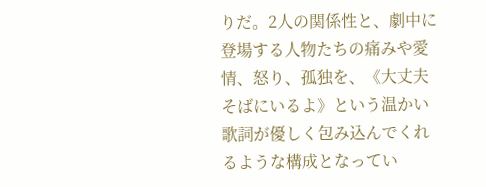りだ。2人の関係性と、劇中に登場する人物たちの痛みや愛情、怒り、孤独を、《大丈夫そばにいるよ》という温かい歌詞が優しく包み込んでくれるような構成となってい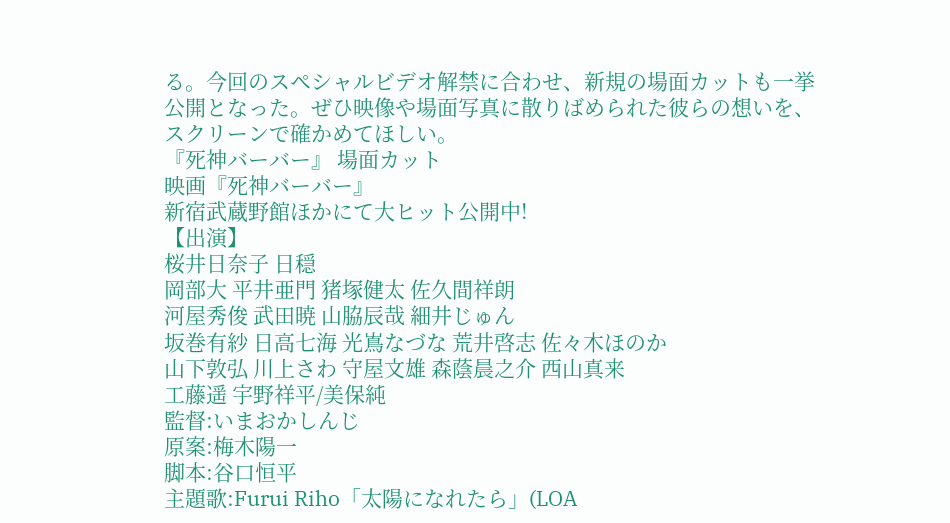る。今回のスペシャルビデオ解禁に合わせ、新規の場面カットも一挙公開となった。ぜひ映像や場面写真に散りばめられた彼らの想いを、スクリーンで確かめてほしい。
『死神バーバー』 場面カット
映画『死神バーバー』
新宿武蔵野館ほかにて大ヒット公開中!
【出演】
桜井日奈子 日穏
岡部大 平井亜門 猪塚健太 佐久間祥朗
河屋秀俊 武田暁 山脇辰哉 細井じゅん
坂巻有紗 日高七海 光嶌なづな 荒井啓志 佐々木ほのか
山下敦弘 川上さわ 守屋文雄 森蔭晨之介 西山真来
工藤遥 宇野祥平/美保純
監督:いまおかしんじ
原案:梅木陽一
脚本:谷口恒平
主題歌:Furui Riho「太陽になれたら」(LOA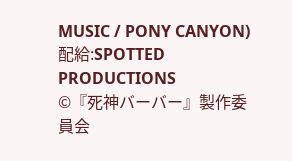MUSIC / PONY CANYON)
配給:SPOTTED PRODUCTIONS
©『死神バーバー』製作委員会